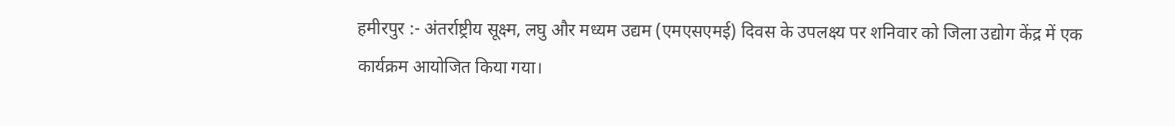हमीरपुर :- अंतर्राष्ट्रीय सूक्ष्म, लघु और मध्यम उद्यम (एमएसएमई) दिवस के उपलक्ष्य पर शनिवार को जिला उद्योग केंद्र में एक कार्यक्रम आयोजित किया गया।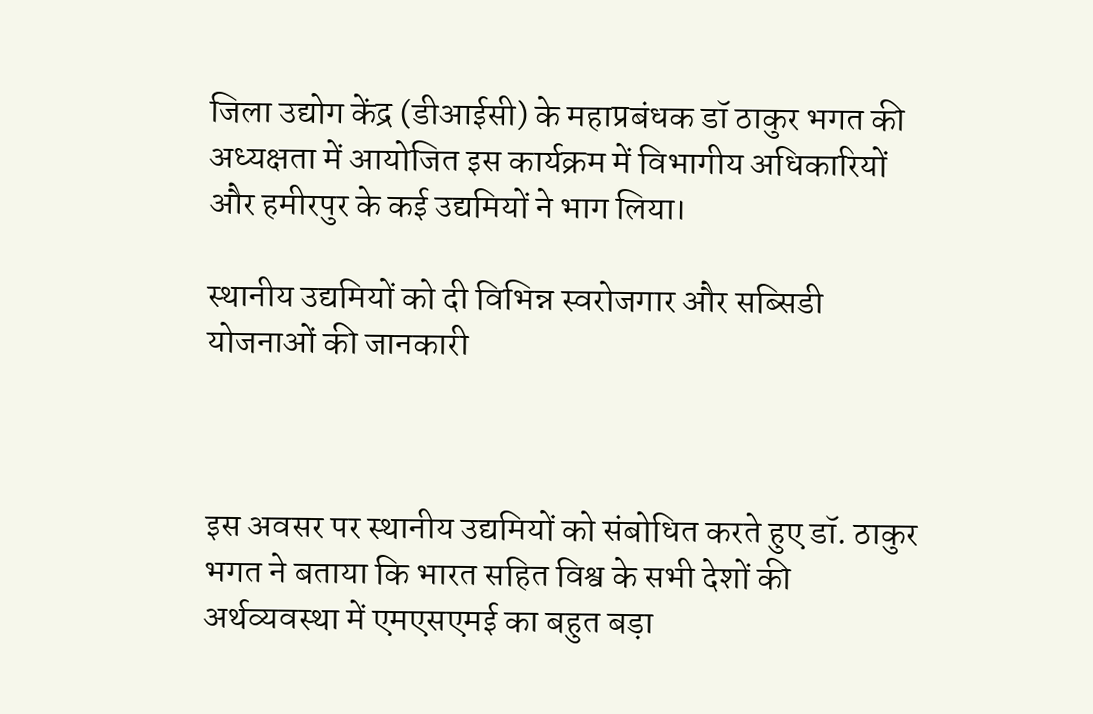जिला उद्योग केंद्र (डीआईसी) के महाप्रबंधक डॉ ठाकुर भगत की अध्यक्षता में आयोजित इस कार्यक्रम में विभागीय अधिकारियों और हमीरपुर के कई उद्यमियों ने भाग लिया।

स्थानीय उद्यमियों को दी विभिन्न स्वरोजगार और सब्सिडी योजनाओं की जानकारी



इस अवसर पर स्थानीय उद्यमियों को संबोधित करते हुए डॉ. ठाकुर भगत ने बताया कि भारत सहित विश्व के सभी देशों की अर्थव्यवस्था में एमएसएमई का बहुत बड़ा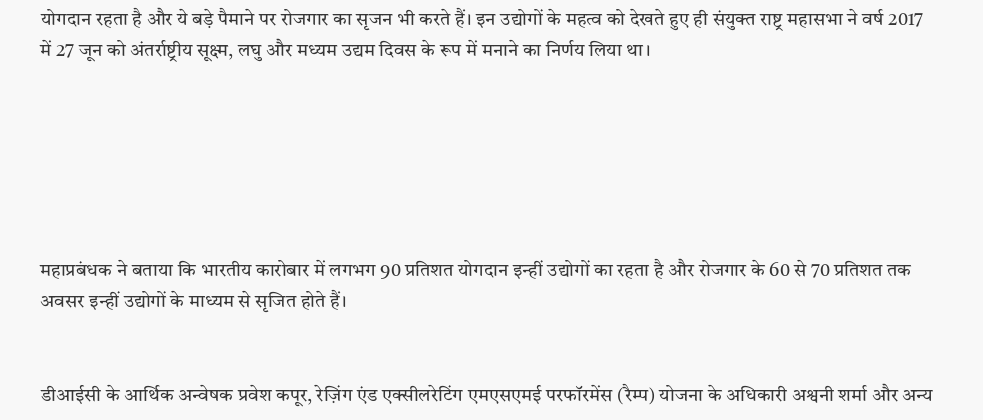योगदान रहता है और ये बड़े पैमाने पर रोजगार का सृजन भी करते हैं। इन उद्योगों के महत्व को देखते हुए ही संयुक्त राष्ट्र महासभा ने वर्ष 2017 में 27 जून को अंतर्राष्ट्रीय सूक्ष्म, लघु और मध्यम उद्यम दिवस के रूप में मनाने का निर्णय लिया था।






महाप्रबंधक ने बताया कि भारतीय कारोबार में लगभग 90 प्रतिशत योगदान इन्हीं उद्योगों का रहता है और रोजगार के 60 से 70 प्रतिशत तक अवसर इन्हीं उद्योगों के माध्यम से सृजित होते हैं।


डीआईसी के आर्थिक अन्वेषक प्रवेश कपूर, रेज़िंग एंड एक्सीलरेटिंग एमएसएमई परफॉरमेंस (रैम्प) योजना के अधिकारी अश्वनी शर्मा और अन्य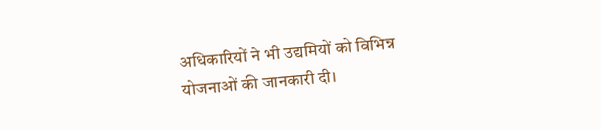अधिकारियों ने भी उद्यमियों को विभिन्न योजनाओं की जानकारी दी।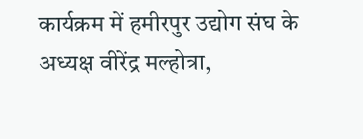कार्यक्रम में हमीरपुर उद्योग संघ के अध्यक्ष वीरेंद्र मल्होत्रा,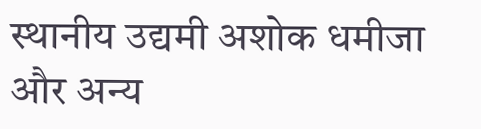स्थानीय उद्यमी अशोक धमीजा और अन्य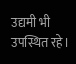उद्यमी भी उपस्थित रहे।